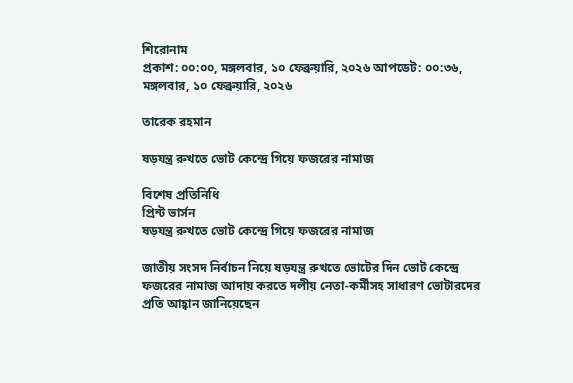শিরোনাম
প্রকাশ: ০০:০০, মঙ্গলবার, ১০ ফেব্রুয়ারি, ২০২৬ আপডেট: ০০:৩৬, মঙ্গলবার, ১০ ফেব্রুয়ারি, ২০২৬

তারেক রহমান

ষড়যন্ত্র রুখতে ভোট কেন্দ্রে গিয়ে ফজরের নামাজ

বিশেষ প্রতিনিধি
প্রিন্ট ভার্সন
ষড়যন্ত্র রুখতে ভোট কেন্দ্রে গিয়ে ফজরের নামাজ

জাতীয় সংসদ নির্বাচন নিয়ে ষড়যন্ত্র রুখতে ভোটের দিন ভোট কেন্দ্রে ফজরের নামাজ আদায় করতে দলীয় নেতা-কর্মীসহ সাধারণ ভোটারদের প্রতি আহ্বান জানিয়েছেন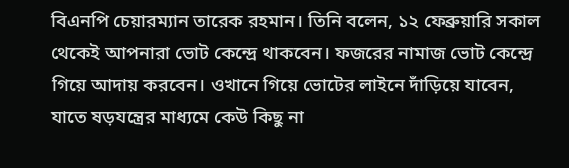বিএনপি চেয়ারম্যান তারেক রহমান। তিনি বলেন, ১২ ফেব্রুয়ারি সকাল থেকেই আপনারা ভোট কেন্দ্রে থাকবেন। ফজরের নামাজ ভোট কেন্দ্রে গিয়ে আদায় করবেন। ওখানে গিয়ে ভোটের লাইনে দাঁড়িয়ে যাবেন, যাতে ষড়যন্ত্রের মাধ্যমে কেউ কিছু না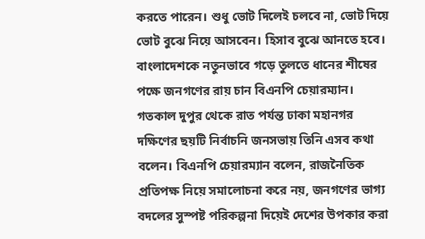করতে পারেন। শুধু ভোট দিলেই চলবে না, ভোট দিয়ে ভোট বুঝে নিয়ে আসবেন। হিসাব বুঝে আনতে হবে। বাংলাদেশকে নতুনভাবে গড়ে তুলতে ধানের শীষের পক্ষে জনগণের রায় চান বিএনপি চেয়ারম্যান। গতকাল দুপুর থেকে রাত পর্যন্ত ঢাকা মহানগর দক্ষিণের ছয়টি নির্বাচনি জনসভায় তিনি এসব কথা বলেন। বিএনপি চেয়ারম্যান বলেন, রাজনৈতিক প্রতিপক্ষ নিয়ে সমালোচনা করে নয়, জনগণের ভাগ্য বদলের সুস্পষ্ট পরিকল্পনা দিয়েই দেশের উপকার করা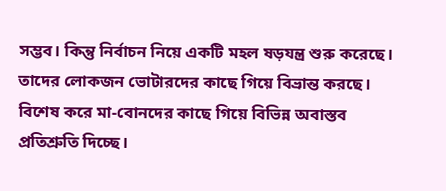সম্ভব। কিন্তু নির্বাচন নিয়ে একটি মহল ষড়যন্ত্র শুরু করেছে। তাদের লোকজন ভোটারদের কাছে গিয়ে বিভ্রান্ত করছে। বিশেষ করে মা-বোনদের কাছে গিয়ে বিভিন্ন অবাস্তব প্রতিশ্রুতি দিচ্ছে।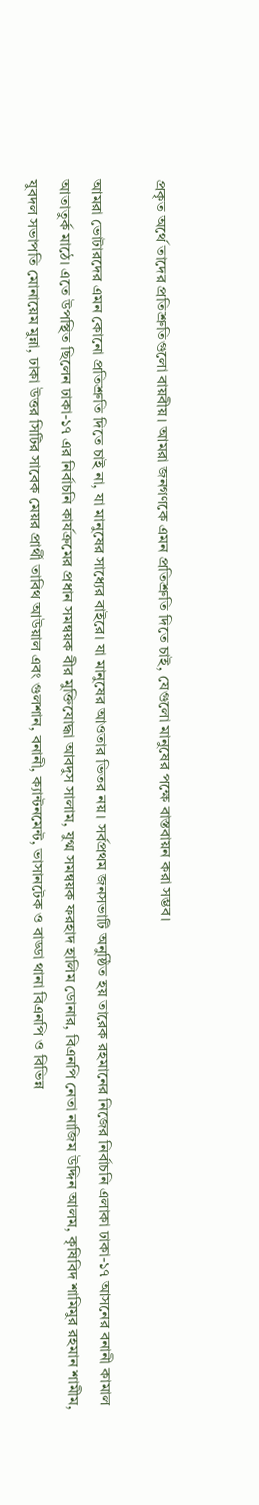প্রকৃত অর্থে তাদের প্রতিশ্রুতিগুলো বায়বীয়। আমরা জনগণকে এমন প্রতিশ্রুতি দিতে চাই, যেগুলো মানুষের পক্ষে বাস্তবায়ন করা সম্ভব।

আমরা ভোটারদের এমন কোনো প্রতিশ্রুতি দিতে চাই না, যা মানুষের সাধ্যের বাইরে। যা মানুষের আওতার ভিতর নয়। সর্বপ্রথম জনসভাটি অনুষ্ঠিত হয় তারেক রহমানের নিজের নির্বাচনি এলাকা ঢাকা-১৭ আসনের বনানী কামাল আতাতুর্ক মাঠে। এতে উপস্থিত ছিলেন ঢাকা-১৭ এর নির্বাচনি কার্যক্রমের প্রধান সমন্বয়ক বীর মুক্তিযোদ্ধা আবদুস সালাম, যুগ্ম সমন্বয়ক ফরহাদ হালিম ডোনার, বিএনপি নেতা নাজিম উদ্দিন আলম, কৃষিবিদ শামিমুর রহমান শামীম, যুবদল সভাপতি মোনায়েম মুন্না, ঢাকা উত্তর সিটির সাবেক মেয়র প্রার্থী তাবিথ আউয়াল এবং গুলশান, বনানী, ক্যান্টনমেন্ট, ভাসানটেক ও বাড্ডা থানা বিএনপি ও বিভিন্ন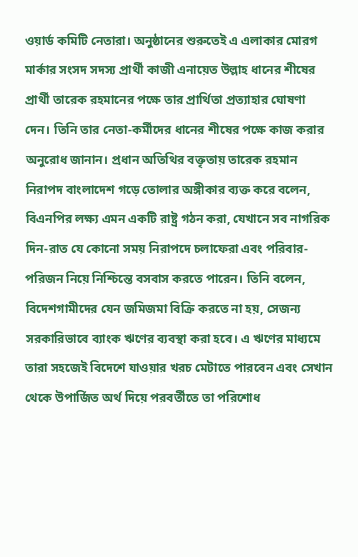ওয়ার্ড কমিটি নেতারা। অনুষ্ঠানের শুরুতেই এ এলাকার মোরগ মার্কার সংসদ সদস্য প্রার্থী কাজী এনায়েত উল্লাহ ধানের শীষের প্রার্থী তারেক রহমানের পক্ষে তার প্রার্থিতা প্রত্যাহার ঘোষণা দেন। তিনি তার নেতা-কর্মীদের ধানের শীষের পক্ষে কাজ করার অনুরোধ জানান। প্রধান অতিথির বক্তৃতায় তারেক রহমান নিরাপদ বাংলাদেশ গড়ে তোলার অঙ্গীকার ব্যক্ত করে বলেন, বিএনপির লক্ষ্য এমন একটি রাষ্ট্র গঠন করা, যেখানে সব নাগরিক দিন-রাত যে কোনো সময় নিরাপদে চলাফেরা এবং পরিবার-পরিজন নিয়ে নিশ্চিন্তে বসবাস করতে পারেন। তিনি বলেন, বিদেশগামীদের যেন জমিজমা বিক্রি করতে না হয়, সেজন্য সরকারিভাবে ব্যাংক ঋণের ব্যবস্থা করা হবে। এ ঋণের মাধ্যমে তারা সহজেই বিদেশে যাওয়ার খরচ মেটাতে পারবেন এবং সেখান থেকে উপার্জিত অর্থ দিয়ে পরবর্তীতে তা পরিশোধ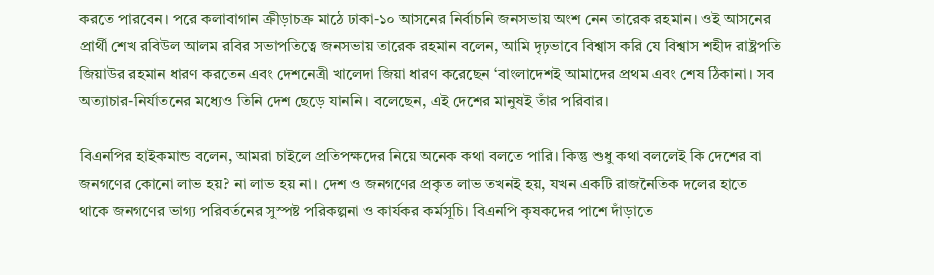করতে পারবেন। পরে কলাবাগান ক্রীড়াচক্র মাঠে ঢাকা-১০ আসনের নির্বাচনি জনসভায় অংশ নেন তারেক রহমান। ওই আসনের প্রার্থী শেখ রবিউল আলম রবির সভাপতিত্বে জনসভায় তারেক রহমান বলেন, আমি দৃঢ়ভাবে বিশ্বাস করি যে বিশ্বাস শহীদ রাষ্ট্রপতি জিয়াউর রহমান ধারণ করতেন এবং দেশনেত্রী খালেদা জিয়া ধারণ করেছেন ‘বাংলাদেশই আমাদের প্রথম এবং শেষ ঠিকানা। সব অত্যাচার-নির্যাতনের মধ্যেও তিনি দেশ ছেড়ে যাননি। বলেছেন, এই দেশের মানুষই তাঁর পরিবার।

বিএনপির হাইকমান্ড বলেন, আমরা চাইলে প্রতিপক্ষদের নিয়ে অনেক কথা বলতে পারি। কিন্তু শুধু কথা বললেই কি দেশের বা জনগণের কোনো লাভ হয়? না লাভ হয় না। দেশ ও জনগণের প্রকৃত লাভ তখনই হয়, যখন একটি রাজনৈতিক দলের হাতে থাকে জনগণের ভাগ্য পরিবর্তনের সুস্পষ্ট পরিকল্পনা ও কার্যকর কর্মসূচি। বিএনপি কৃষকদের পাশে দাঁড়াতে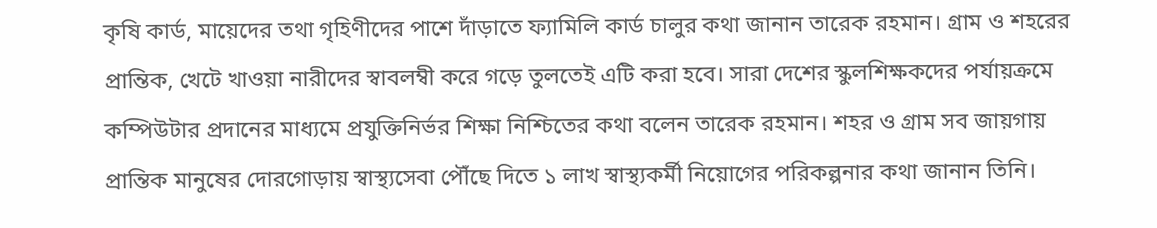কৃষি কার্ড, মায়েদের তথা গৃহিণীদের পাশে দাঁড়াতে ফ্যামিলি কার্ড চালুর কথা জানান তারেক রহমান। গ্রাম ও শহরের প্রান্তিক, খেটে খাওয়া নারীদের স্বাবলম্বী করে গড়ে তুলতেই এটি করা হবে। সারা দেশের স্কুলশিক্ষকদের পর্যায়ক্রমে কম্পিউটার প্রদানের মাধ্যমে প্রযুক্তিনির্ভর শিক্ষা নিশ্চিতের কথা বলেন তারেক রহমান। শহর ও গ্রাম সব জায়গায় প্রান্তিক মানুষের দোরগোড়ায় স্বাস্থ্যসেবা পৌঁছে দিতে ১ লাখ স্বাস্থ্যকর্মী নিয়োগের পরিকল্পনার কথা জানান তিনি।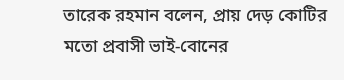তারেক রহমান বলেন, প্রায় দেড় কোটির মতো প্রবাসী ভাই-বোনের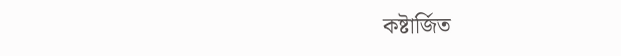কষ্টার্জিত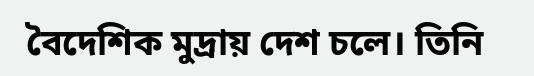বৈদেশিক মুদ্রায় দেশ চলে। তিনি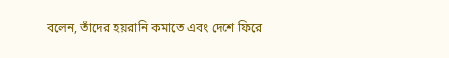বলেন, তাঁদের হয়রানি কমাতে এবং দেশে ফিরে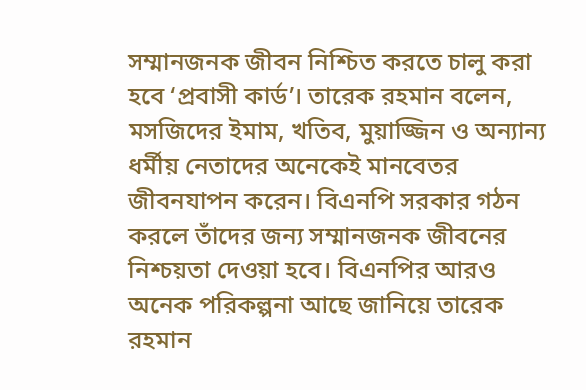সম্মানজনক জীবন নিশ্চিত করতে চালু করা হবে ‘প্রবাসী কার্ড’। তারেক রহমান বলেন, মসজিদের ইমাম, খতিব, মুয়াজ্জিন ও অন্যান্য ধর্মীয় নেতাদের অনেকেই মানবেতর জীবনযাপন করেন। বিএনপি সরকার গঠন করলে তাঁদের জন্য সম্মানজনক জীবনের নিশ্চয়তা দেওয়া হবে। বিএনপির আরও অনেক পরিকল্পনা আছে জানিয়ে তারেক রহমান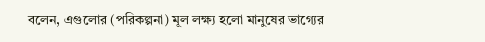বলেন, এগুলোর (পরিকল্পনা) মূল লক্ষ্য হলো মানুষের ভাগ্যের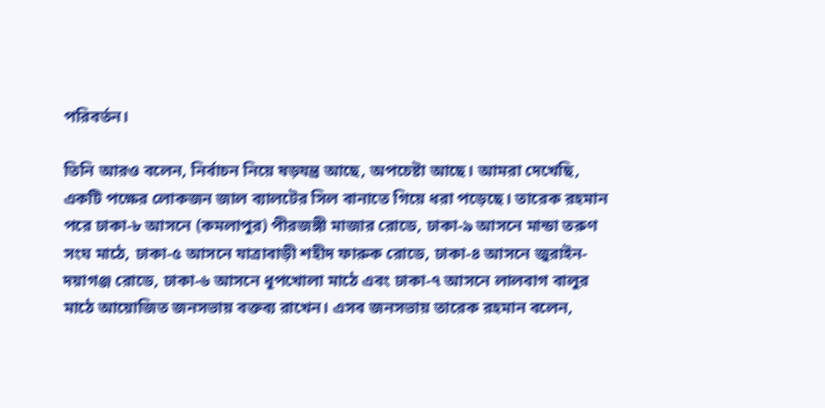পরিবর্তন।

তিনি আরও বলেন, নির্বাচন নিয়ে ষড়যন্ত্র আছে, অপচেষ্টা আছে। আমরা দেখেছি, একটি পক্ষের লোকজন জাল ব্যালটের সিল বানাতে গিয়ে ধরা পড়েছে। তারেক রহমান পরে ঢাকা-৮ আসনে (কমলাপুর) পীরজঙ্গী মাজার রোডে, ঢাকা-৯ আসনে মান্ডা তরুণ সংঘ মাঠে, ঢাকা-৫ আসনে যাত্রাবাড়ী শহীদ ফারুক রোডে, ঢাকা-৪ আসনে জুরাইন-দয়াগঞ্জ রোডে, ঢাকা-৬ আসনে ধূপখোলা মাঠে এবং ঢাকা-৭ আসনে লালবাগ বালুর মাঠে আয়োজিত জনসভায় বক্তব্য রাখেন। এসব জনসভায় তারেক রহমান বলেন,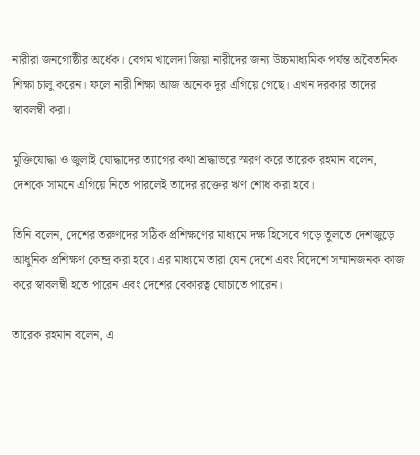নারীরা জনগোষ্ঠীর অর্ধেক। বেগম খালেদা জিয়া নারীদের জন্য উচ্চমাধ্যমিক পর্যন্ত অবৈতনিক শিক্ষা চালু করেন। ফলে নারী শিক্ষা আজ অনেক দূর এগিয়ে গেছে। এখন দরকার তাদের স্বাবলম্বী করা।

মুক্তিযোদ্ধা ও জুলাই যোদ্ধাদের ত্যাগের কথা শ্রদ্ধাভরে স্মরণ করে তারেক রহমান বলেন, দেশকে সামনে এগিয়ে নিতে পারলেই তাদের রক্তের ঋণ শোধ করা হবে।

তিনি বলেন, দেশের তরুণদের সঠিক প্রশিক্ষণের মাধ্যমে দক্ষ হিসেবে গড়ে তুলতে দেশজুড়ে আধুনিক প্রশিক্ষণ কেন্দ্র করা হবে। এর মাধ্যমে তারা যেন দেশে এবং বিদেশে সম্মানজনক কাজ করে স্বাবলম্বী হতে পারেন এবং দেশের বেকারত্ব ঘোচাতে পারেন।

তারেক রহমান বলেন, এ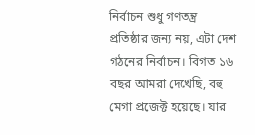নির্বাচন শুধু গণতন্ত্র প্রতিষ্ঠার জন্য নয়, এটা দেশ গঠনের নির্বাচন। বিগত ১৬ বছর আমরা দেখেছি, বহু মেগা প্রজেক্ট হয়েছে। যার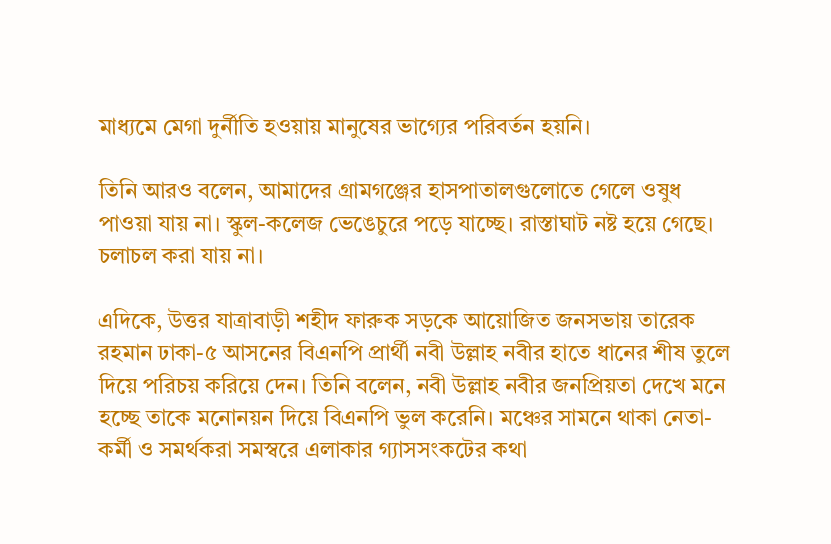মাধ্যমে মেগা দুর্নীতি হওয়ায় মানুষের ভাগ্যের পরিবর্তন হয়নি।

তিনি আরও বলেন, আমাদের গ্রামগঞ্জের হাসপাতালগুলোতে গেলে ওষুধ পাওয়া যায় না। স্কুল-কলেজ ভেঙেচুরে পড়ে যাচ্ছে। রাস্তাঘাট নষ্ট হয়ে গেছে। চলাচল করা যায় না।

এদিকে, উত্তর যাত্রাবাড়ী শহীদ ফারুক সড়কে আয়োজিত জনসভায় তারেক রহমান ঢাকা-৫ আসনের বিএনপি প্রার্থী নবী উল্লাহ নবীর হাতে ধানের শীষ তুলে দিয়ে পরিচয় করিয়ে দেন। তিনি বলেন, নবী উল্লাহ নবীর জনপ্রিয়তা দেখে মনে হচ্ছে তাকে মনোনয়ন দিয়ে বিএনপি ভুল করেনি। মঞ্চের সামনে থাকা নেতা-কর্মী ও সমর্থকরা সমস্বরে এলাকার গ্যাসসংকটের কথা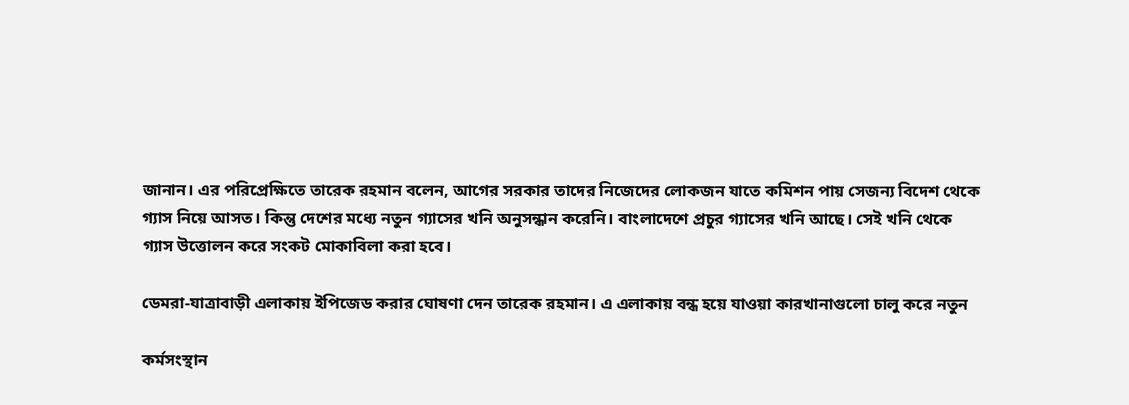জানান। এর পরিপ্রেক্ষিতে তারেক রহমান বলেন, আগের সরকার তাদের নিজেদের লোকজন যাতে কমিশন পায় সেজন্য বিদেশ থেকে গ্যাস নিয়ে আসত। কিন্তু দেশের মধ্যে নতুন গ্যাসের খনি অনুসন্ধান করেনি। বাংলাদেশে প্রচুর গ্যাসের খনি আছে। সেই খনি থেকে গ্যাস উত্তোলন করে সংকট মোকাবিলা করা হবে।

ডেমরা-যাত্রাবাড়ী এলাকায় ইপিজেড করার ঘোষণা দেন তারেক রহমান। এ এলাকায় বন্ধ হয়ে যাওয়া কারখানাগুলো চালু করে নতুন

কর্মসংস্থান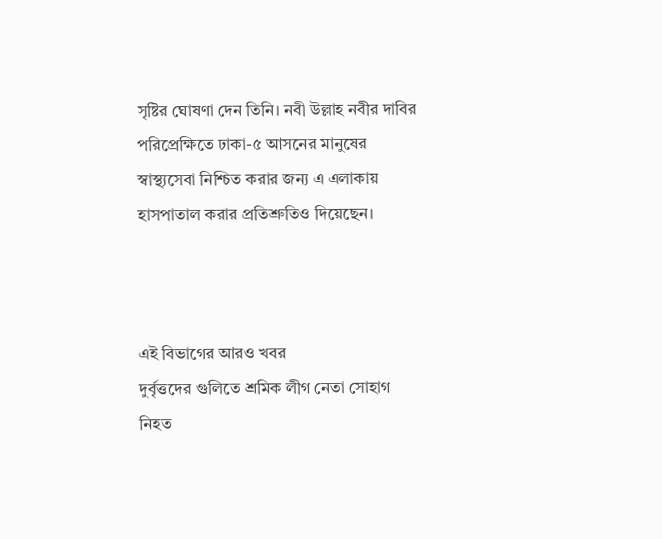সৃষ্টির ঘোষণা দেন তিনি। নবী উল্লাহ নবীর দাবির পরিপ্রেক্ষিতে ঢাকা-৫ আসনের মানুষের স্বাস্থ্যসেবা নিশ্চিত করার জন্য এ এলাকায় হাসপাতাল করার প্রতিশ্রুতিও দিয়েছেন।



এই বিভাগের আরও খবর
দুর্বৃত্তদের গুলিতে শ্রমিক লীগ নেতা সোহাগ নিহত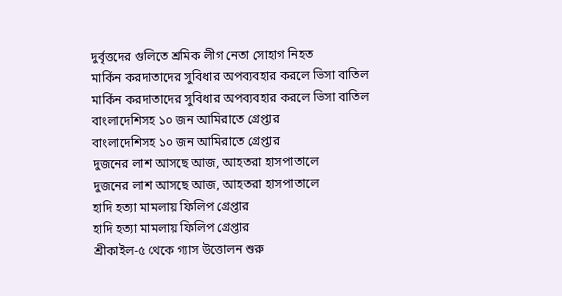দুর্বৃত্তদের গুলিতে শ্রমিক লীগ নেতা সোহাগ নিহত
মার্কিন করদাতাদের সুবিধার অপব্যবহার করলে ভিসা বাতিল
মার্কিন করদাতাদের সুবিধার অপব্যবহার করলে ভিসা বাতিল
বাংলাদেশিসহ ১০ জন আমিরাতে গ্রেপ্তার
বাংলাদেশিসহ ১০ জন আমিরাতে গ্রেপ্তার
দুজনের লাশ আসছে আজ, আহতরা হাসপাতালে
দুজনের লাশ আসছে আজ, আহতরা হাসপাতালে
হাদি হত্যা মামলায় ফিলিপ গ্রেপ্তার
হাদি হত্যা মামলায় ফিলিপ গ্রেপ্তার
শ্রীকাইল-৫ থেকে গ্যাস উত্তোলন শুরু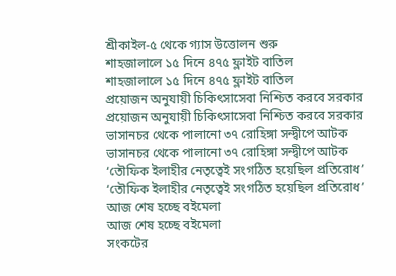শ্রীকাইল-৫ থেকে গ্যাস উত্তোলন শুরু
শাহজালালে ১৫ দিনে ৪৭৫ ফ্লাইট বাতিল
শাহজালালে ১৫ দিনে ৪৭৫ ফ্লাইট বাতিল
প্রয়োজন অনুযায়ী চিকিৎসাসেবা নিশ্চিত করবে সরকার
প্রয়োজন অনুযায়ী চিকিৎসাসেবা নিশ্চিত করবে সরকার
ভাসানচর থেকে পালানো ৩৭ রোহিঙ্গা সন্দ্বীপে আটক
ভাসানচর থেকে পালানো ৩৭ রোহিঙ্গা সন্দ্বীপে আটক
‘তৌফিক ইলাহীর নেতৃত্বেই সংগঠিত হয়েছিল প্রতিরোধ’
‘তৌফিক ইলাহীর নেতৃত্বেই সংগঠিত হয়েছিল প্রতিরোধ’
আজ শেষ হচ্ছে বইমেলা
আজ শেষ হচ্ছে বইমেলা
সংকটের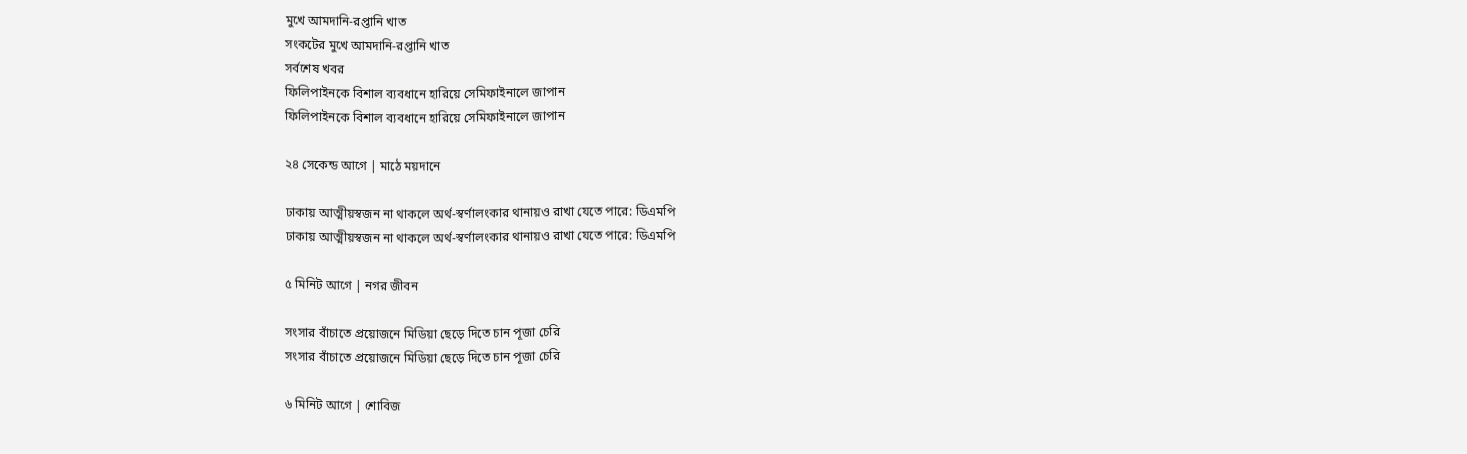মুখে আমদানি-রপ্তানি খাত
সংকটের মুখে আমদানি-রপ্তানি খাত
সর্বশেষ খবর
ফিলিপাইনকে বিশাল ব্যবধানে হারিয়ে সেমিফাইনালে জাপান
ফিলিপাইনকে বিশাল ব্যবধানে হারিয়ে সেমিফাইনালে জাপান

২৪ সেকেন্ড আগে | মাঠে ময়দানে

ঢাকায় আত্মীয়স্বজন না থাকলে অর্থ-স্বর্ণালংকার থানায়ও রাখা যেতে পারে: ডিএমপি
ঢাকায় আত্মীয়স্বজন না থাকলে অর্থ-স্বর্ণালংকার থানায়ও রাখা যেতে পারে: ডিএমপি

৫ মিনিট আগে | নগর জীবন

সংসার বাঁচাতে প্রয়োজনে মিডিয়া ছেড়ে দিতে চান পূজা চেরি
সংসার বাঁচাতে প্রয়োজনে মিডিয়া ছেড়ে দিতে চান পূজা চেরি

৬ মিনিট আগে | শোবিজ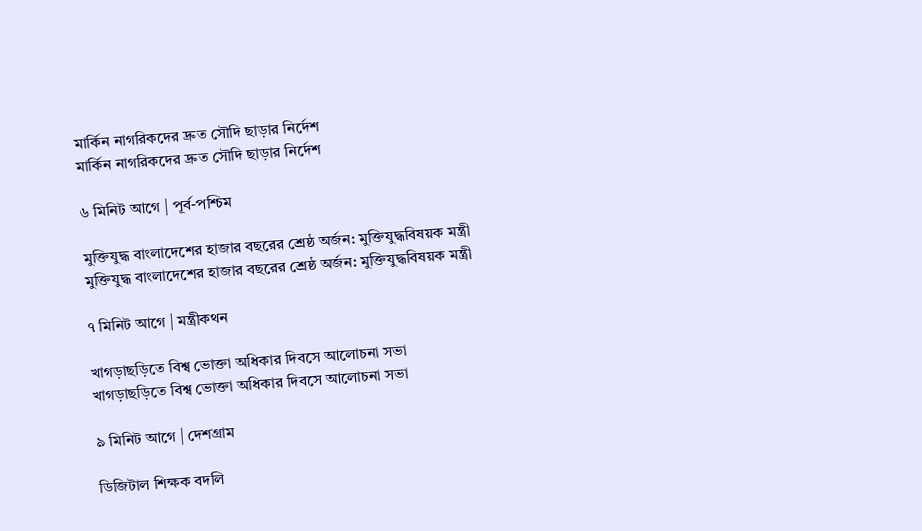মার্কিন নাগরিকদের দ্রুত সৌদি ছাড়ার নির্দেশ
মার্কিন নাগরিকদের দ্রুত সৌদি ছাড়ার নির্দেশ

৬ মিনিট আগে | পূর্ব-পশ্চিম

মুক্তিযুদ্ধ বাংলাদেশের হাজার বছরের শ্রেষ্ঠ অর্জন: মুক্তিযুদ্ধবিষয়ক মন্ত্রী
মুক্তিযুদ্ধ বাংলাদেশের হাজার বছরের শ্রেষ্ঠ অর্জন: মুক্তিযুদ্ধবিষয়ক মন্ত্রী

৭ মিনিট আগে | মন্ত্রীকথন

খাগড়াছড়িতে বিশ্ব ভোক্তা অধিকার দিবসে আলোচনা সভা
খাগড়াছড়িতে বিশ্ব ভোক্তা অধিকার দিবসে আলোচনা সভা

৯ মিনিট আগে | দেশগ্রাম

ডিজিটাল শিক্ষক বদলি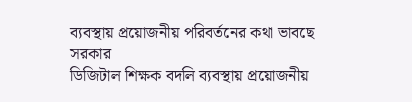ব্যবস্থায় প্রয়োজনীয় পরিবর্তনের কথা ভাবছে সরকার
ডিজিটাল শিক্ষক বদলি ব্যবস্থায় প্রয়োজনীয়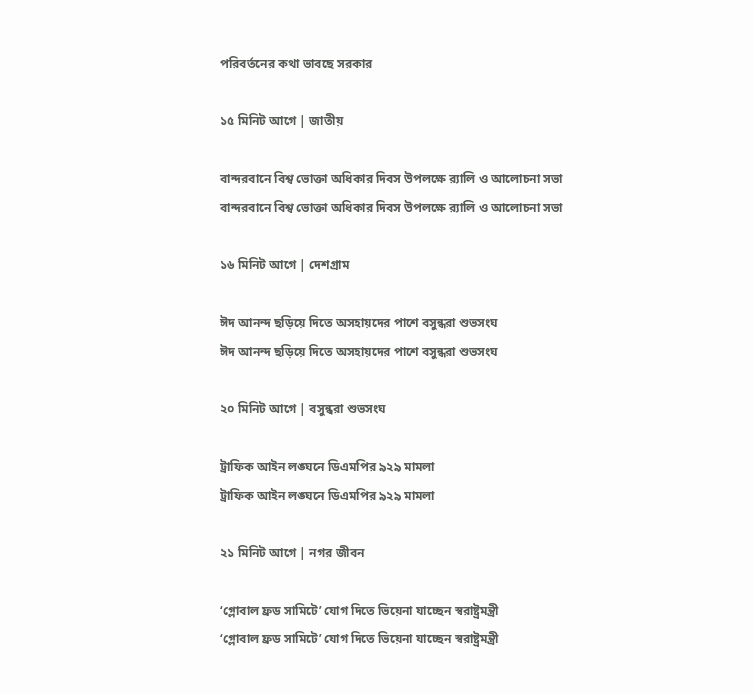পরিবর্তনের কথা ভাবছে সরকার

১৫ মিনিট আগে | জাতীয়

বান্দরবানে বিশ্ব ভোক্তা অধিকার দিবস উপলক্ষে র‌্যালি ও আলোচনা সভা
বান্দরবানে বিশ্ব ভোক্তা অধিকার দিবস উপলক্ষে র‌্যালি ও আলোচনা সভা

১৬ মিনিট আগে | দেশগ্রাম

ঈদ আনন্দ ছড়িয়ে দিতে অসহায়দের পাশে বসুন্ধরা শুভসংঘ
ঈদ আনন্দ ছড়িয়ে দিতে অসহায়দের পাশে বসুন্ধরা শুভসংঘ

২০ মিনিট আগে | বসুন্ধরা শুভসংঘ

ট্রাফিক আইন লঙ্ঘনে ডিএমপির ৯২৯ মামলা
ট্রাফিক আইন লঙ্ঘনে ডিএমপির ৯২৯ মামলা

২১ মিনিট আগে | নগর জীবন

‘গ্লোবাল ফ্রড সামিটে’ যোগ দিতে ভিয়েনা যাচ্ছেন স্বরাষ্ট্রমন্ত্রী
‘গ্লোবাল ফ্রড সামিটে’ যোগ দিতে ভিয়েনা যাচ্ছেন স্বরাষ্ট্রমন্ত্রী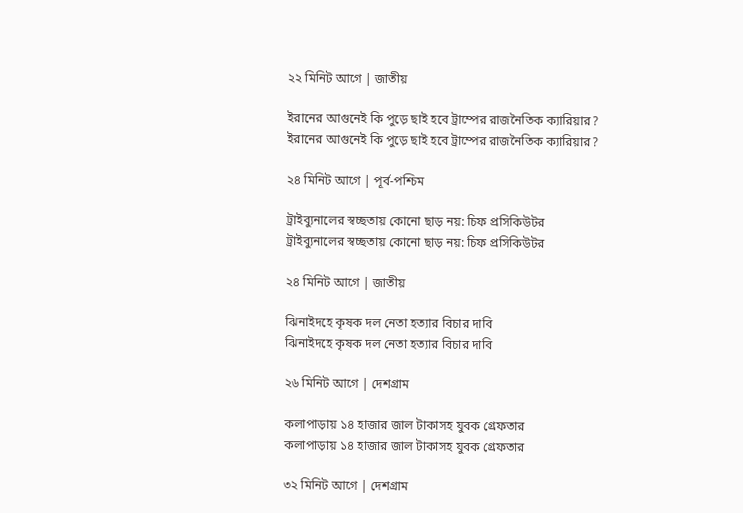২২ মিনিট আগে | জাতীয়

ইরানের আগুনেই কি পুড়ে ছাই হবে ট্রাম্পের রাজনৈতিক ক্যারিয়ার?
ইরানের আগুনেই কি পুড়ে ছাই হবে ট্রাম্পের রাজনৈতিক ক্যারিয়ার?

২৪ মিনিট আগে | পূর্ব-পশ্চিম

ট্রাইব্যুনালের স্বচ্ছতায় কোনো ছাড় নয়: চিফ প্রসিকিউটর
ট্রাইব্যুনালের স্বচ্ছতায় কোনো ছাড় নয়: চিফ প্রসিকিউটর

২৪ মিনিট আগে | জাতীয়

ঝিনাইদহে কৃষক দল নেতা হত্যার বিচার দাবি
ঝিনাইদহে কৃষক দল নেতা হত্যার বিচার দাবি

২৬ মিনিট আগে | দেশগ্রাম

কলাপাড়ায় ১৪ হাজার জাল টাকাসহ যুবক গ্রেফতার
কলাপাড়ায় ১৪ হাজার জাল টাকাসহ যুবক গ্রেফতার

৩২ মিনিট আগে | দেশগ্রাম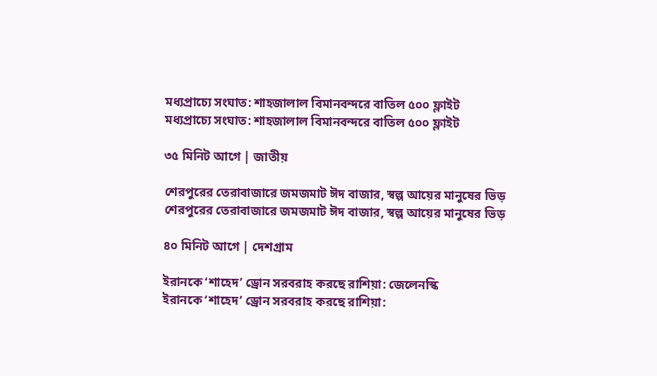মধ্যপ্রাচ্যে সংঘাত: শাহজালাল বিমানবন্দরে বাতিল ৫০০ ফ্লাইট
মধ্যপ্রাচ্যে সংঘাত: শাহজালাল বিমানবন্দরে বাতিল ৫০০ ফ্লাইট

৩৫ মিনিট আগে | জাতীয়

শেরপুরের তেরাবাজারে জমজমাট ঈদ বাজার, স্বল্প আয়ের মানুষের ভিড়
শেরপুরের তেরাবাজারে জমজমাট ঈদ বাজার, স্বল্প আয়ের মানুষের ভিড়

৪০ মিনিট আগে | দেশগ্রাম

ইরানকে ‘শাহেদ’ ড্রোন সরবরাহ করছে রাশিয়া: জেলেনস্কি
ইরানকে ‘শাহেদ’ ড্রোন সরবরাহ করছে রাশিয়া: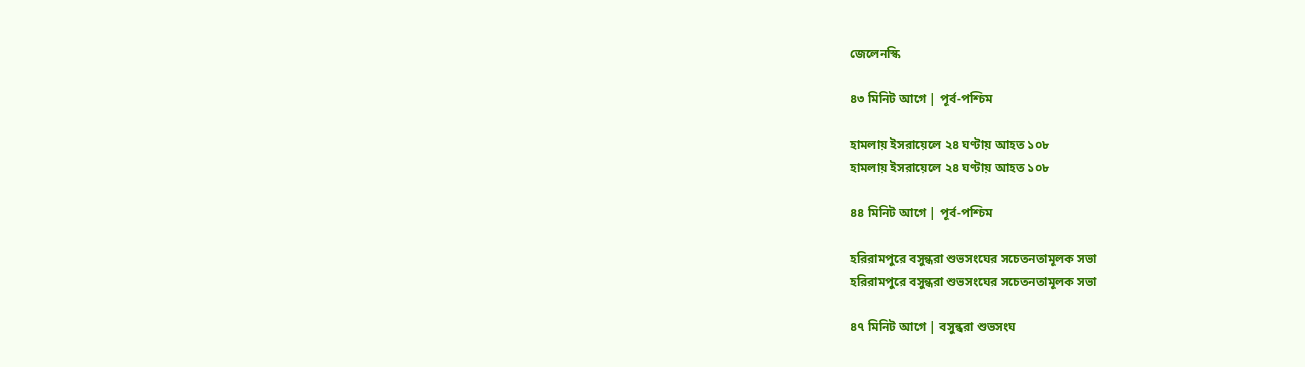জেলেনস্কি

৪৩ মিনিট আগে | পূর্ব-পশ্চিম

হামলায় ইসরায়েলে ২৪ ঘণ্টায় আহত ১০৮
হামলায় ইসরায়েলে ২৪ ঘণ্টায় আহত ১০৮

৪৪ মিনিট আগে | পূর্ব-পশ্চিম

হরিরামপুরে বসুন্ধরা শুভসংঘের সচেতনতামূলক সভা
হরিরামপুরে বসুন্ধরা শুভসংঘের সচেতনতামূলক সভা

৪৭ মিনিট আগে | বসুন্ধরা শুভসংঘ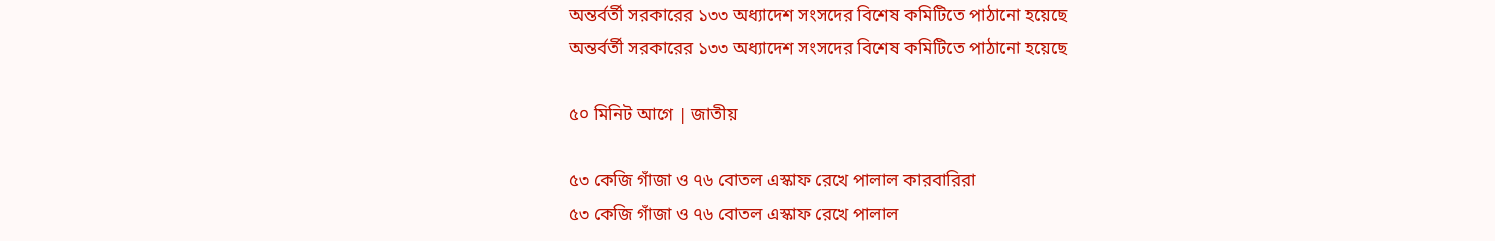অন্তর্বর্তী সরকারের ১৩৩ অধ্যাদেশ সংসদের বিশেষ কমিটিতে পাঠানো হয়েছে
অন্তর্বর্তী সরকারের ১৩৩ অধ্যাদেশ সংসদের বিশেষ কমিটিতে পাঠানো হয়েছে

৫০ মিনিট আগে | জাতীয়

৫৩ কেজি গাঁজা ও ৭৬ বোতল এস্কাফ রেখে পালাল কারবারিরা
৫৩ কেজি গাঁজা ও ৭৬ বোতল এস্কাফ রেখে পালাল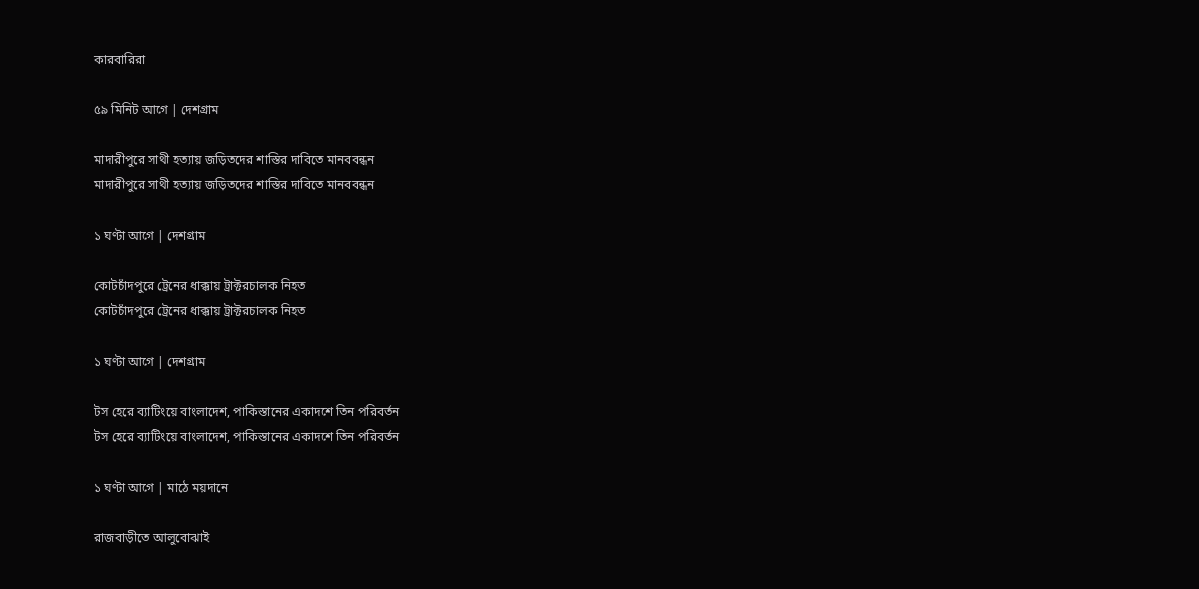কারবারিরা

৫৯ মিনিট আগে | দেশগ্রাম

মাদারীপুরে সাথী হত্যায় জড়িতদের শাস্তির দাবিতে মানববন্ধন
মাদারীপুরে সাথী হত্যায় জড়িতদের শাস্তির দাবিতে মানববন্ধন

১ ঘণ্টা আগে | দেশগ্রাম

কোটচাঁদপুরে ট্রেনের ধাক্কায় ট্রাক্টরচালক নিহত
কোটচাঁদপুরে ট্রেনের ধাক্কায় ট্রাক্টরচালক নিহত

১ ঘণ্টা আগে | দেশগ্রাম

টস হেরে ব্যাটিংয়ে বাংলাদেশ, পাকিস্তানের একাদশে তিন পরিবর্তন
টস হেরে ব্যাটিংয়ে বাংলাদেশ, পাকিস্তানের একাদশে তিন পরিবর্তন

১ ঘণ্টা আগে | মাঠে ময়দানে

রাজবাড়ীতে আলুবোঝাই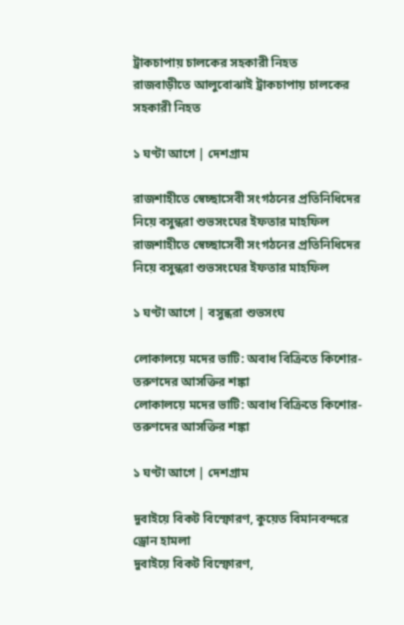ট্রাকচাপায় চালকের সহকারী নিহত
রাজবাড়ীতে আলুবোঝাই ট্রাকচাপায় চালকের সহকারী নিহত

১ ঘণ্টা আগে | দেশগ্রাম

রাজশাহীতে স্বেচ্ছাসেবী সংগঠনের প্রতিনিধিদের নিয়ে বসুন্ধরা শুভসংঘের ইফতার মাহফিল
রাজশাহীতে স্বেচ্ছাসেবী সংগঠনের প্রতিনিধিদের নিয়ে বসুন্ধরা শুভসংঘের ইফতার মাহফিল

১ ঘণ্টা আগে | বসুন্ধরা শুভসংঘ

লোকালয়ে মদের ভাটি: অবাধ বিক্রিতে কিশোর-তরুণদের আসক্তির শঙ্কা
লোকালয়ে মদের ভাটি: অবাধ বিক্রিতে কিশোর-তরুণদের আসক্তির শঙ্কা

১ ঘণ্টা আগে | দেশগ্রাম

দুবাইয়ে বিকট বিস্ফোরণ, কুয়েত বিমানবন্দরে ড্রোন হামলা
দুবাইয়ে বিকট বিস্ফোরণ,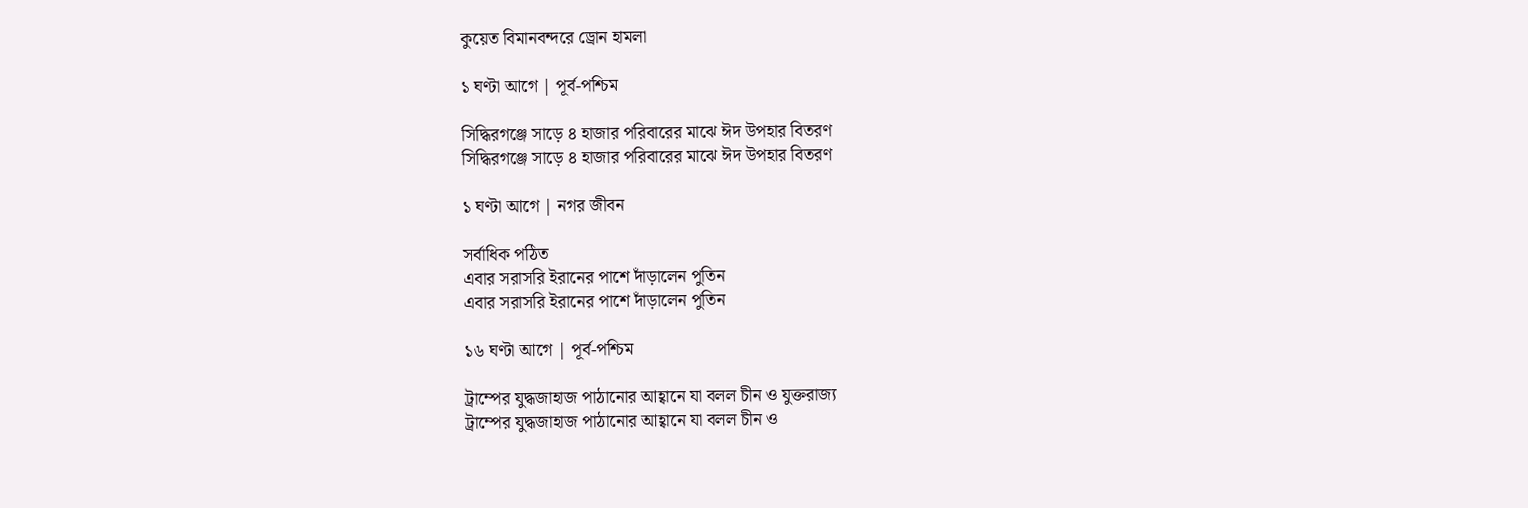কুয়েত বিমানবন্দরে ড্রোন হামলা

১ ঘণ্টা আগে | পূর্ব-পশ্চিম

সিদ্ধিরগঞ্জে সাড়ে ৪ হাজার পরিবারের মাঝে ঈদ উপহার বিতরণ
সিদ্ধিরগঞ্জে সাড়ে ৪ হাজার পরিবারের মাঝে ঈদ উপহার বিতরণ

১ ঘণ্টা আগে | নগর জীবন

সর্বাধিক পঠিত
এবার সরাসরি ইরানের পাশে দাঁড়ালেন পুতিন
এবার সরাসরি ইরানের পাশে দাঁড়ালেন পুতিন

১৬ ঘণ্টা আগে | পূর্ব-পশ্চিম

ট্রাম্পের যুদ্ধজাহাজ পাঠানোর আহ্বানে যা বলল চীন ও যুক্তরাজ্য
ট্রাম্পের যুদ্ধজাহাজ পাঠানোর আহ্বানে যা বলল চীন ও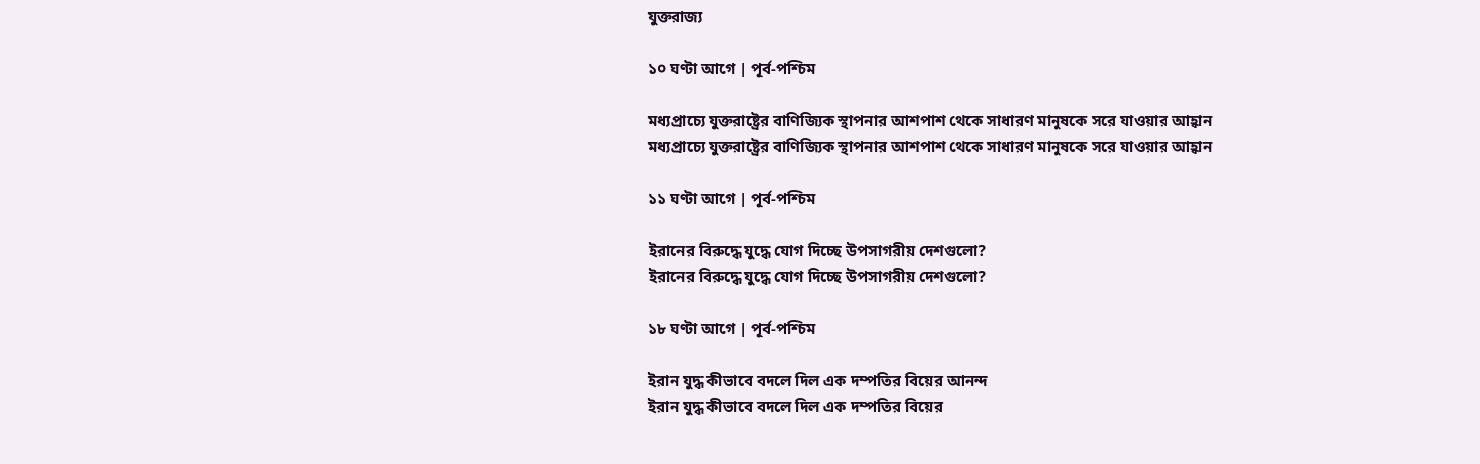যুক্তরাজ্য

১০ ঘণ্টা আগে | পূর্ব-পশ্চিম

মধ্যপ্রাচ্যে যুক্তরাষ্ট্রের বাণিজ্যিক স্থাপনার আশপাশ থেকে সাধারণ মানুষকে সরে যাওয়ার আহ্বান
মধ্যপ্রাচ্যে যুক্তরাষ্ট্রের বাণিজ্যিক স্থাপনার আশপাশ থেকে সাধারণ মানুষকে সরে যাওয়ার আহ্বান

১১ ঘণ্টা আগে | পূর্ব-পশ্চিম

ইরানের বিরুদ্ধে যুদ্ধে যোগ দিচ্ছে উপসাগরীয় দেশগুলো?
ইরানের বিরুদ্ধে যুদ্ধে যোগ দিচ্ছে উপসাগরীয় দেশগুলো?

১৮ ঘণ্টা আগে | পূর্ব-পশ্চিম

ইরান যুদ্ধ কীভাবে বদলে দিল এক দম্পতির বিয়ের আনন্দ
ইরান যুদ্ধ কীভাবে বদলে দিল এক দম্পতির বিয়ের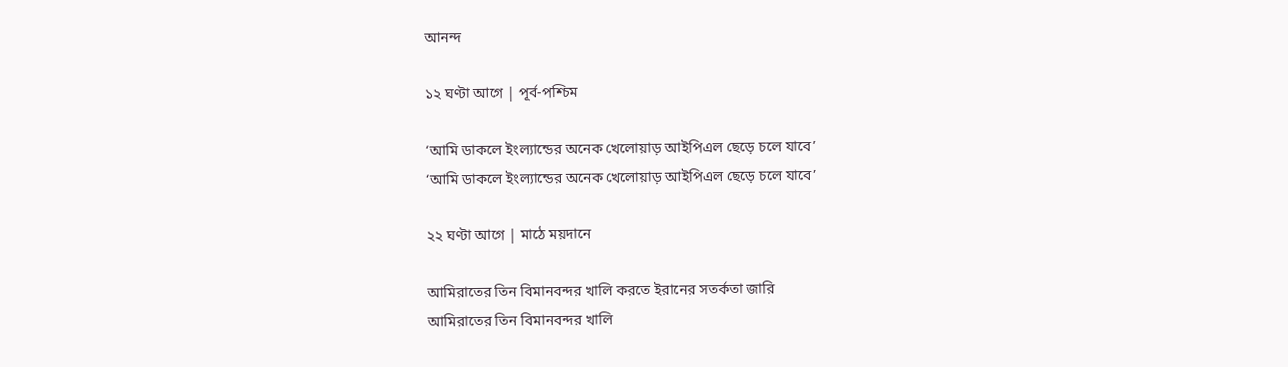আনন্দ

১২ ঘণ্টা আগে | পূর্ব-পশ্চিম

‘আমি ডাকলে ইংল্যান্ডের অনেক খেলোয়াড় আইপিএল ছেড়ে চলে যাবে’
‘আমি ডাকলে ইংল্যান্ডের অনেক খেলোয়াড় আইপিএল ছেড়ে চলে যাবে’

২২ ঘণ্টা আগে | মাঠে ময়দানে

আমিরাতের তিন বিমানবন্দর খালি করতে ইরানের সতর্কতা জারি
আমিরাতের তিন বিমানবন্দর খালি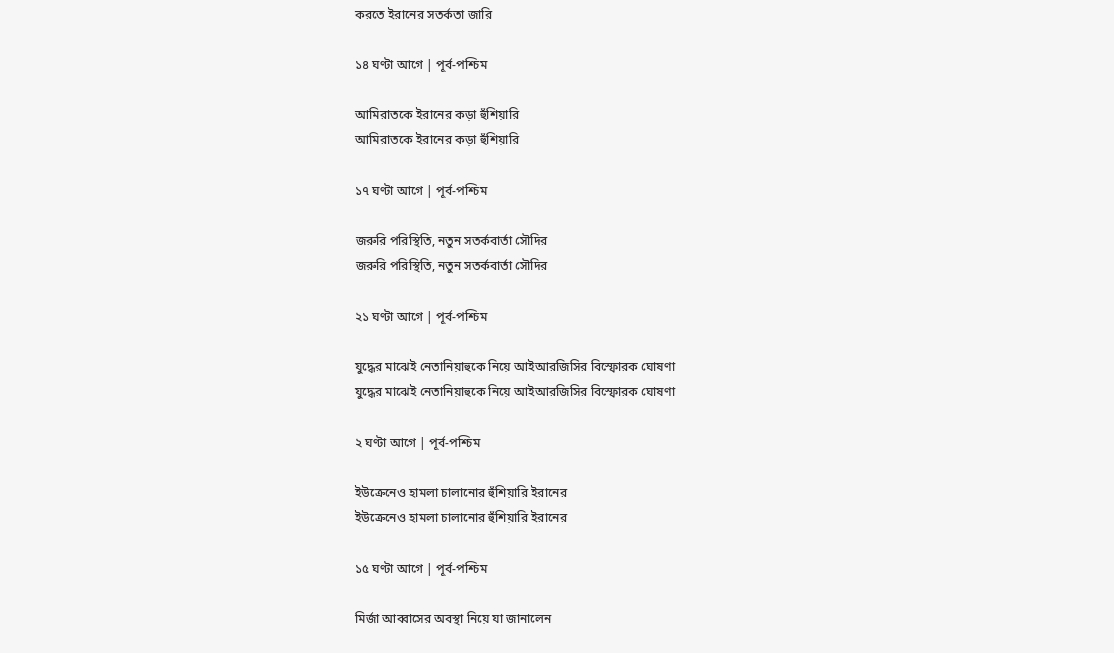করতে ইরানের সতর্কতা জারি

১৪ ঘণ্টা আগে | পূর্ব-পশ্চিম

আমিরাতকে ইরানের কড়া হুঁশিয়ারি
আমিরাতকে ইরানের কড়া হুঁশিয়ারি

১৭ ঘণ্টা আগে | পূর্ব-পশ্চিম

জরুরি পরিস্থিতি, নতুন সতর্কবার্তা সৌদির
জরুরি পরিস্থিতি, নতুন সতর্কবার্তা সৌদির

২১ ঘণ্টা আগে | পূর্ব-পশ্চিম

যুদ্ধের মাঝেই নেতানিয়াহুকে নিয়ে আইআরজিসির বিস্ফোরক ঘোষণা
যুদ্ধের মাঝেই নেতানিয়াহুকে নিয়ে আইআরজিসির বিস্ফোরক ঘোষণা

২ ঘণ্টা আগে | পূর্ব-পশ্চিম

ইউক্রেনেও হামলা চালানোর হুঁশিয়ারি ইরানের
ইউক্রেনেও হামলা চালানোর হুঁশিয়ারি ইরানের

১৫ ঘণ্টা আগে | পূর্ব-পশ্চিম

মির্জা আব্বাসের অবস্থা নিয়ে যা জানালেন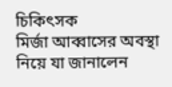চিকিৎসক
মির্জা আব্বাসের অবস্থা নিয়ে যা জানালেন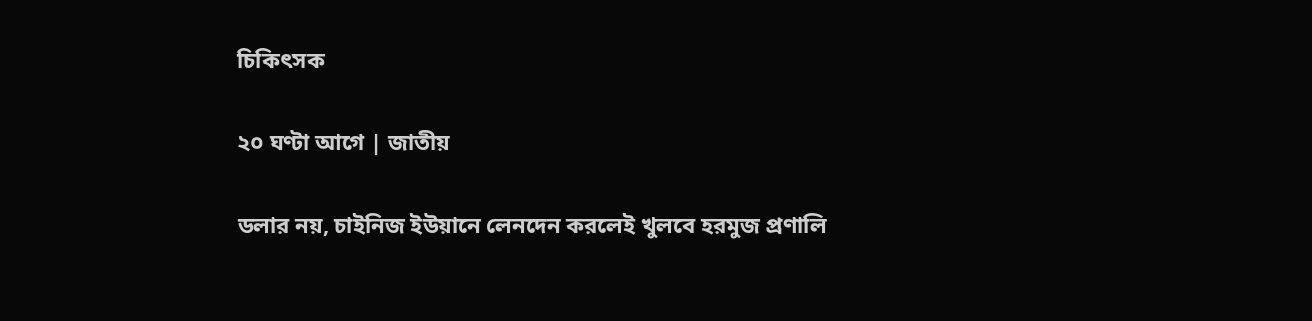চিকিৎসক

২০ ঘণ্টা আগে | জাতীয়

ডলার নয়, চাইনিজ ইউয়ানে লেনদেন করলেই খুলবে হরমুজ প্রণালি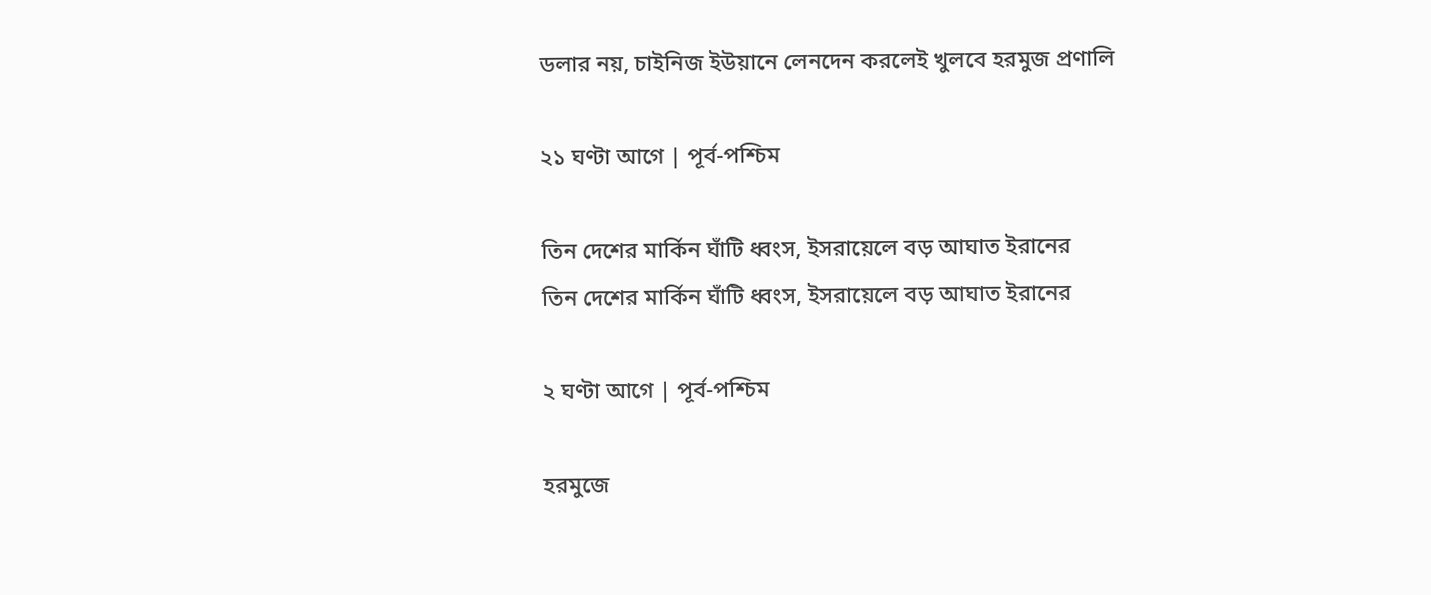ডলার নয়, চাইনিজ ইউয়ানে লেনদেন করলেই খুলবে হরমুজ প্রণালি

২১ ঘণ্টা আগে | পূর্ব-পশ্চিম

তিন দেশের মার্কিন ঘাঁটি ধ্বংস, ইসরায়েলে বড় আঘাত ইরানের
তিন দেশের মার্কিন ঘাঁটি ধ্বংস, ইসরায়েলে বড় আঘাত ইরানের

২ ঘণ্টা আগে | পূর্ব-পশ্চিম

হরমুজে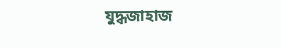যুদ্ধজাহাজ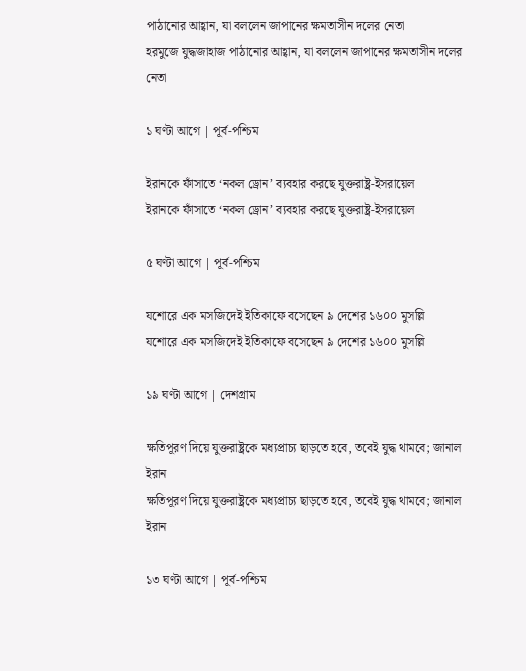পাঠানোর আহ্বান, যা বললেন জাপানের ক্ষমতাসীন দলের নেতা
হরমুজে যুদ্ধজাহাজ পাঠানোর আহ্বান, যা বললেন জাপানের ক্ষমতাসীন দলের নেতা

১ ঘণ্টা আগে | পূর্ব-পশ্চিম

ইরানকে ফাঁসাতে ‘নকল ড্রোন’ ব্যবহার করছে যুক্তরাষ্ট্র-ইসরায়েল
ইরানকে ফাঁসাতে ‘নকল ড্রোন’ ব্যবহার করছে যুক্তরাষ্ট্র-ইসরায়েল

৫ ঘণ্টা আগে | পূর্ব-পশ্চিম

যশোরে এক মসজিদেই ইতিকাফে বসেছেন ৯ দেশের ১৬০০ মুসল্লি
যশোরে এক মসজিদেই ইতিকাফে বসেছেন ৯ দেশের ১৬০০ মুসল্লি

১৯ ঘণ্টা আগে | দেশগ্রাম

ক্ষতিপূরণ দিয়ে যুক্তরাষ্ট্রকে মধ্যপ্রাচ্য ছাড়তে হবে, তবেই যুদ্ধ থামবে; জানাল ইরান
ক্ষতিপূরণ দিয়ে যুক্তরাষ্ট্রকে মধ্যপ্রাচ্য ছাড়তে হবে, তবেই যুদ্ধ থামবে; জানাল ইরান

১৩ ঘণ্টা আগে | পূর্ব-পশ্চিম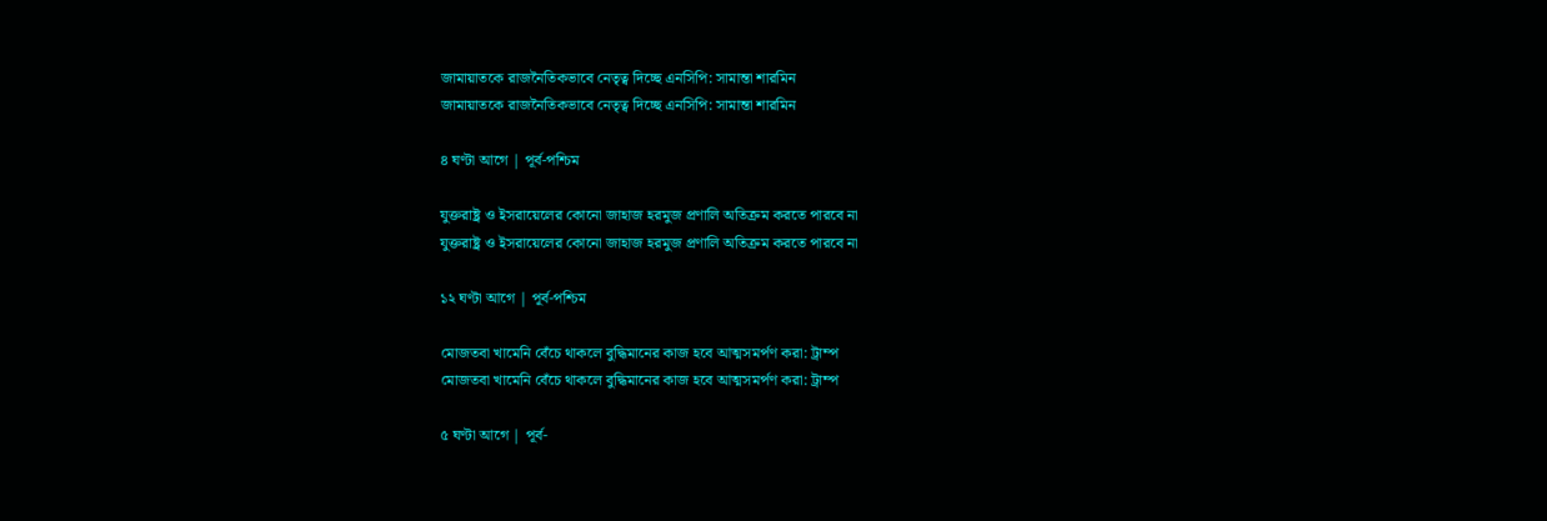জামায়াতকে রাজনৈতিকভাবে নেতৃত্ব দিচ্ছে এনসিপি: সামান্তা শারমিন
জামায়াতকে রাজনৈতিকভাবে নেতৃত্ব দিচ্ছে এনসিপি: সামান্তা শারমিন

৪ ঘণ্টা আগে | পূর্ব-পশ্চিম

যুক্তরাষ্ট্র ও ইসরায়েলের কোনো জাহাজ হরমুজ প্রণালি অতিক্রম করতে পারবে না
যুক্তরাষ্ট্র ও ইসরায়েলের কোনো জাহাজ হরমুজ প্রণালি অতিক্রম করতে পারবে না

১২ ঘণ্টা আগে | পূর্ব-পশ্চিম

মোজতবা খামেনি বেঁচে থাকলে বুদ্ধিমানের কাজ হবে আত্মসমর্পণ করা: ট্রাম্প
মোজতবা খামেনি বেঁচে থাকলে বুদ্ধিমানের কাজ হবে আত্মসমর্পণ করা: ট্রাম্প

৫ ঘণ্টা আগে | পূর্ব-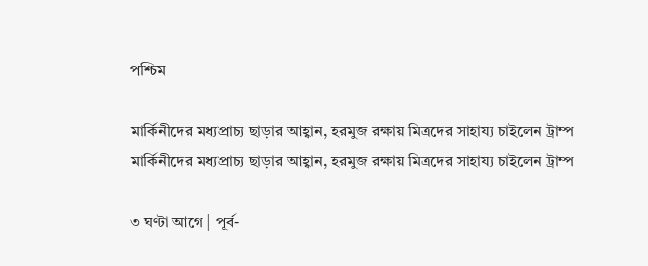পশ্চিম

মার্কিনীদের মধ্যপ্রাচ্য ছাড়ার আহ্বান, হরমুজ রক্ষায় মিত্রদের সাহায্য চাইলেন ট্রাম্প
মার্কিনীদের মধ্যপ্রাচ্য ছাড়ার আহ্বান, হরমুজ রক্ষায় মিত্রদের সাহায্য চাইলেন ট্রাম্প

৩ ঘণ্টা আগে | পূর্ব-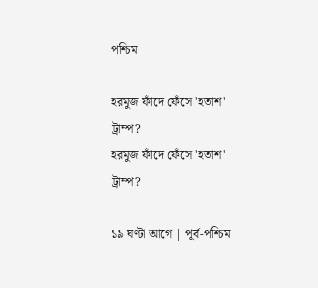পশ্চিম

হরমুজ ফাঁদে ফেঁসে 'হতাশ' ট্রাম্প?
হরমুজ ফাঁদে ফেঁসে 'হতাশ' ট্রাম্প?

১৯ ঘণ্টা আগে | পূর্ব-পশ্চিম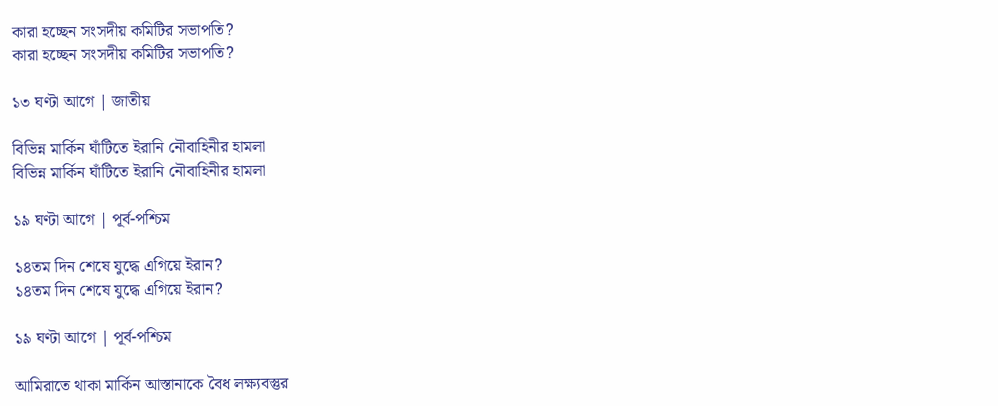কারা হচ্ছেন সংসদীয় কমিটির সভাপতি?
কারা হচ্ছেন সংসদীয় কমিটির সভাপতি?

১৩ ঘণ্টা আগে | জাতীয়

বিভিন্ন মার্কিন ঘাঁটিতে ইরানি নৌবাহিনীর হামলা
বিভিন্ন মার্কিন ঘাঁটিতে ইরানি নৌবাহিনীর হামলা

১৯ ঘণ্টা আগে | পূর্ব-পশ্চিম

১৪তম দিন শেষে যুদ্ধে এগিয়ে ইরান?
১৪তম দিন শেষে যুদ্ধে এগিয়ে ইরান?

১৯ ঘণ্টা আগে | পূর্ব-পশ্চিম

আমিরাতে থাকা মার্কিন আস্তানাকে বৈধ লক্ষ্যবস্তুর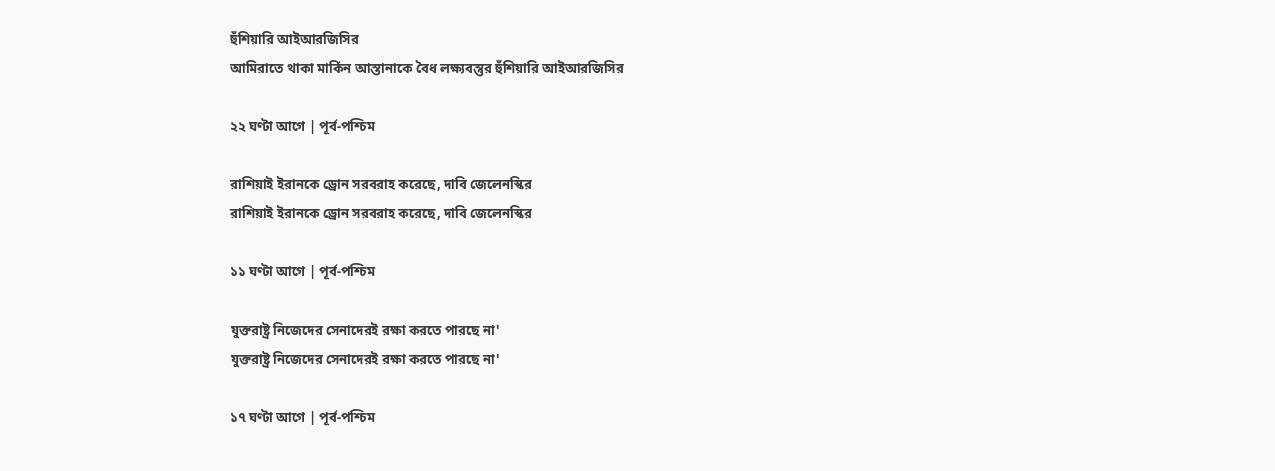হুঁশিয়ারি আইআরজিসির
আমিরাতে থাকা মার্কিন আস্তানাকে বৈধ লক্ষ্যবস্তুর হুঁশিয়ারি আইআরজিসির

২২ ঘণ্টা আগে | পূর্ব-পশ্চিম

রাশিয়াই ইরানকে ড্রোন সরবরাহ করেছে, দাবি জেলেনস্কির
রাশিয়াই ইরানকে ড্রোন সরবরাহ করেছে, দাবি জেলেনস্কির

১১ ঘণ্টা আগে | পূর্ব-পশ্চিম

যুক্তরাষ্ট্র নিজেদের সেনাদেরই রক্ষা করতে পারছে না'
যুক্তরাষ্ট্র নিজেদের সেনাদেরই রক্ষা করতে পারছে না'

১৭ ঘণ্টা আগে | পূর্ব-পশ্চিম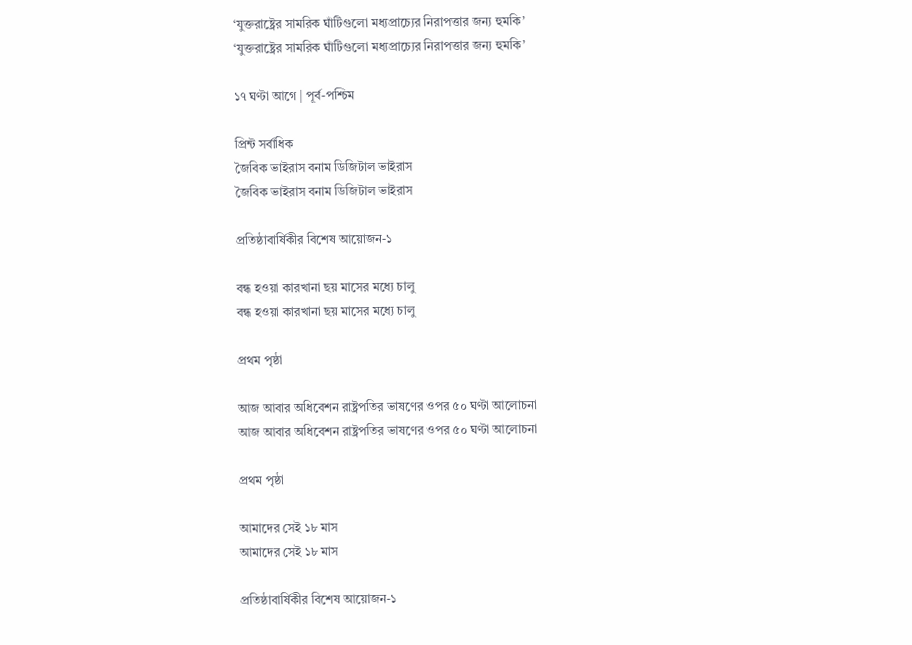‘যুক্তরাষ্ট্রের সামরিক ঘাঁটিগুলো মধ্যপ্রাচ্যের নিরাপত্তার জন্য হুমকি’
‘যুক্তরাষ্ট্রের সামরিক ঘাঁটিগুলো মধ্যপ্রাচ্যের নিরাপত্তার জন্য হুমকি’

১৭ ঘণ্টা আগে | পূর্ব-পশ্চিম

প্রিন্ট সর্বাধিক
জৈবিক ভাইরাস বনাম ডিজিটাল ভাইরাস
জৈবিক ভাইরাস বনাম ডিজিটাল ভাইরাস

প্রতিষ্ঠাবার্ষিকীর বিশেষ আয়োজন-১

বন্ধ হওয়া কারখানা ছয় মাসের মধ্যে চালু
বন্ধ হওয়া কারখানা ছয় মাসের মধ্যে চালু

প্রথম পৃষ্ঠা

আজ আবার অধিবেশন রাষ্ট্রপতির ভাষণের ওপর ৫০ ঘণ্টা আলোচনা
আজ আবার অধিবেশন রাষ্ট্রপতির ভাষণের ওপর ৫০ ঘণ্টা আলোচনা

প্রথম পৃষ্ঠা

আমাদের সেই ১৮ মাস
আমাদের সেই ১৮ মাস

প্রতিষ্ঠাবার্ষিকীর বিশেষ আয়োজন-১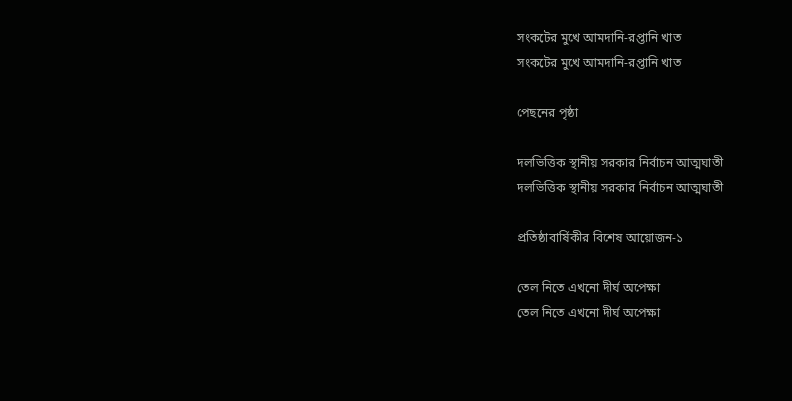সংকটের মুখে আমদানি-রপ্তানি খাত
সংকটের মুখে আমদানি-রপ্তানি খাত

পেছনের পৃষ্ঠা

দলভিত্তিক স্থানীয় সরকার নির্বাচন আত্মঘাতী
দলভিত্তিক স্থানীয় সরকার নির্বাচন আত্মঘাতী

প্রতিষ্ঠাবার্ষিকীর বিশেষ আয়োজন-১

তেল নিতে এখনো দীর্ঘ অপেক্ষা
তেল নিতে এখনো দীর্ঘ অপেক্ষা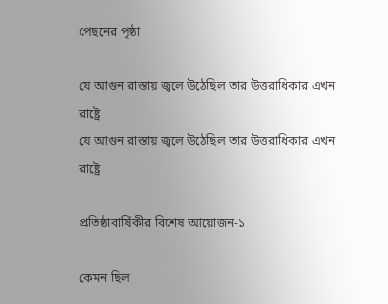পেছনের পৃষ্ঠা

যে আগুন রাস্তায় জ্বলে উঠেছিল তার উত্তরাধিকার এখন রাষ্ট্রে
যে আগুন রাস্তায় জ্বলে উঠেছিল তার উত্তরাধিকার এখন রাষ্ট্রে

প্রতিষ্ঠাবার্ষিকীর বিশেষ আয়োজন-১

কেমন ছিল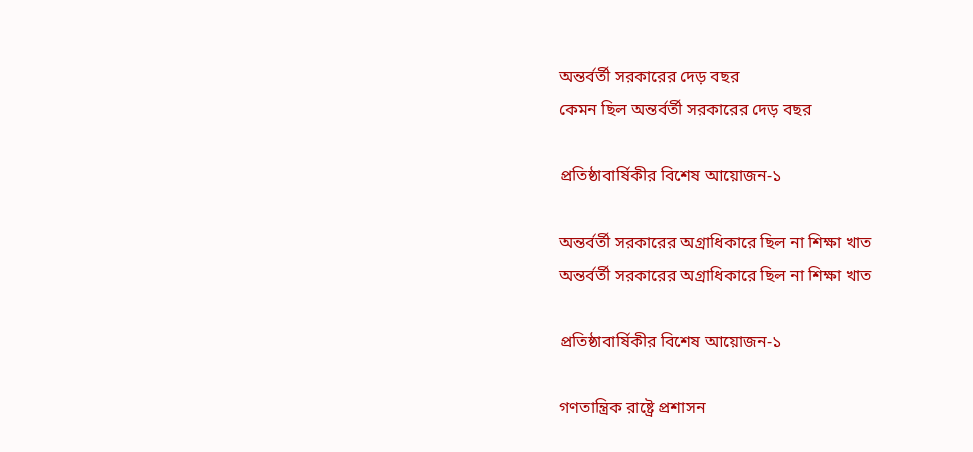অন্তর্বর্তী সরকারের দেড় বছর
কেমন ছিল অন্তর্বর্তী সরকারের দেড় বছর

প্রতিষ্ঠাবার্ষিকীর বিশেষ আয়োজন-১

অন্তর্বর্তী সরকারের অগ্রাধিকারে ছিল না শিক্ষা খাত
অন্তর্বর্তী সরকারের অগ্রাধিকারে ছিল না শিক্ষা খাত

প্রতিষ্ঠাবার্ষিকীর বিশেষ আয়োজন-১

গণতান্ত্রিক রাষ্ট্রে প্রশাসন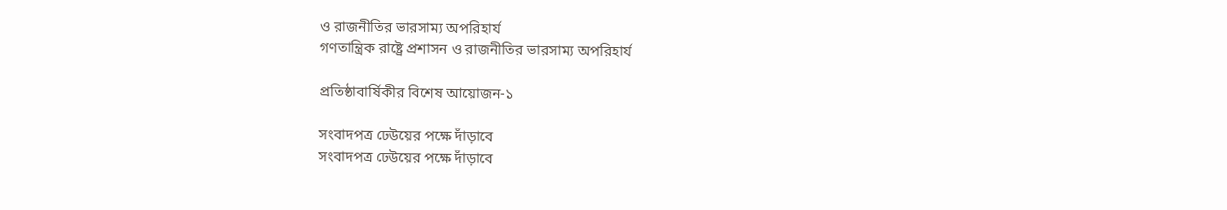ও রাজনীতির ভারসাম্য অপরিহার্য
গণতান্ত্রিক রাষ্ট্রে প্রশাসন ও রাজনীতির ভারসাম্য অপরিহার্য

প্রতিষ্ঠাবার্ষিকীর বিশেষ আয়োজন-১

সংবাদপত্র ঢেউয়ের পক্ষে দাঁড়াবে
সংবাদপত্র ঢেউয়ের পক্ষে দাঁড়াবে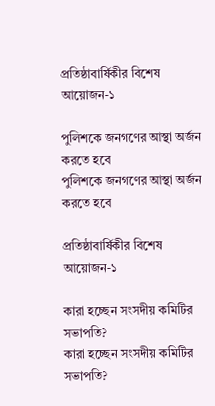প্রতিষ্ঠাবার্ষিকীর বিশেষ আয়োজন-১

পুলিশকে জনগণের আস্থা অর্জন করতে হবে
পুলিশকে জনগণের আস্থা অর্জন করতে হবে

প্রতিষ্ঠাবার্ষিকীর বিশেষ আয়োজন-১

কারা হচ্ছেন সংসদীয় কমিটির সভাপতি?
কারা হচ্ছেন সংসদীয় কমিটির সভাপতি?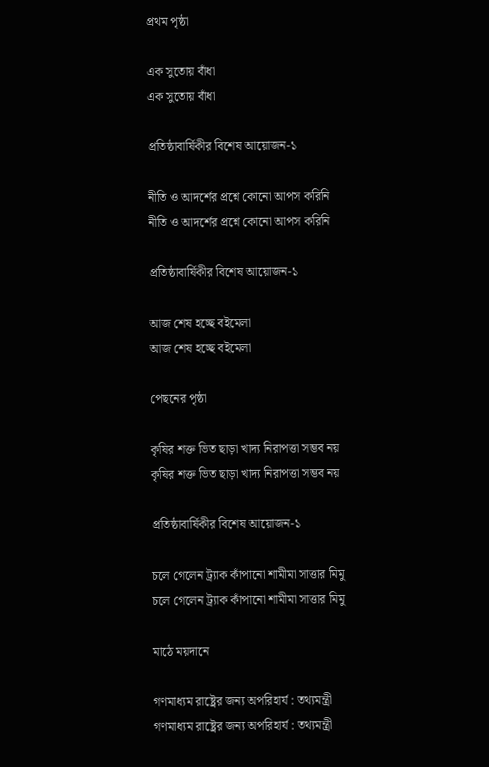প্রথম পৃষ্ঠা

এক সুতোয় বাঁধা
এক সুতোয় বাঁধা

প্রতিষ্ঠাবার্ষিকীর বিশেষ আয়োজন-১

নীতি ও আদর্শের প্রশ্নে কোনো আপস করিনি
নীতি ও আদর্শের প্রশ্নে কোনো আপস করিনি

প্রতিষ্ঠাবার্ষিকীর বিশেষ আয়োজন-১

আজ শেষ হচ্ছে বইমেলা
আজ শেষ হচ্ছে বইমেলা

পেছনের পৃষ্ঠা

কৃষির শক্ত ভিত ছাড়া খাদ্য নিরাপত্তা সম্ভব নয়
কৃষির শক্ত ভিত ছাড়া খাদ্য নিরাপত্তা সম্ভব নয়

প্রতিষ্ঠাবার্ষিকীর বিশেষ আয়োজন-১

চলে গেলেন ট্র্যাক কাঁপানো শামীমা সাত্তার মিমু
চলে গেলেন ট্র্যাক কাঁপানো শামীমা সাত্তার মিমু

মাঠে ময়দানে

গণমাধ্যম রাষ্ট্রের জন্য অপরিহার্য : তথ্যমন্ত্রী
গণমাধ্যম রাষ্ট্রের জন্য অপরিহার্য : তথ্যমন্ত্রী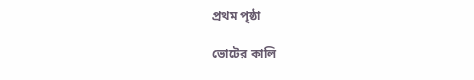প্রথম পৃষ্ঠা

ভোটের কালি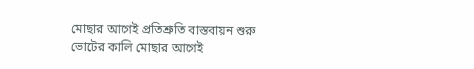মোছার আগেই প্রতিশ্রুতি বাস্তবায়ন শুরু
ভোটের কালি মোছার আগেই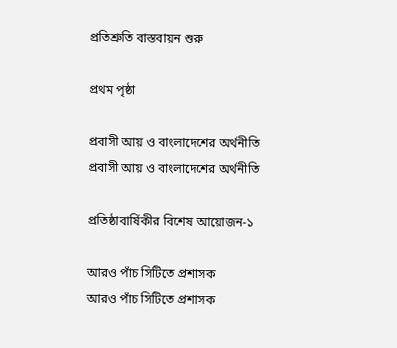প্রতিশ্রুতি বাস্তবায়ন শুরু

প্রথম পৃষ্ঠা

প্রবাসী আয় ও বাংলাদেশের অর্থনীতি
প্রবাসী আয় ও বাংলাদেশের অর্থনীতি

প্রতিষ্ঠাবার্ষিকীর বিশেষ আয়োজন-১

আরও পাঁচ সিটিতে প্রশাসক
আরও পাঁচ সিটিতে প্রশাসক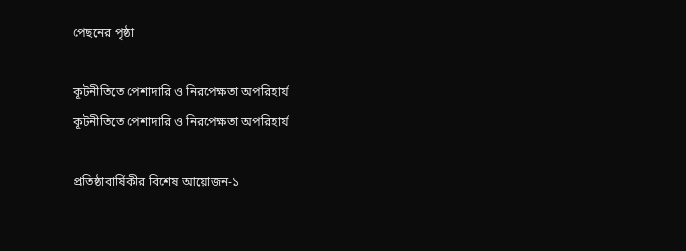পেছনের পৃষ্ঠা

কূটনীতিতে পেশাদারি ও নিরপেক্ষতা অপরিহার্য
কূটনীতিতে পেশাদারি ও নিরপেক্ষতা অপরিহার্য

প্রতিষ্ঠাবার্ষিকীর বিশেষ আয়োজন-১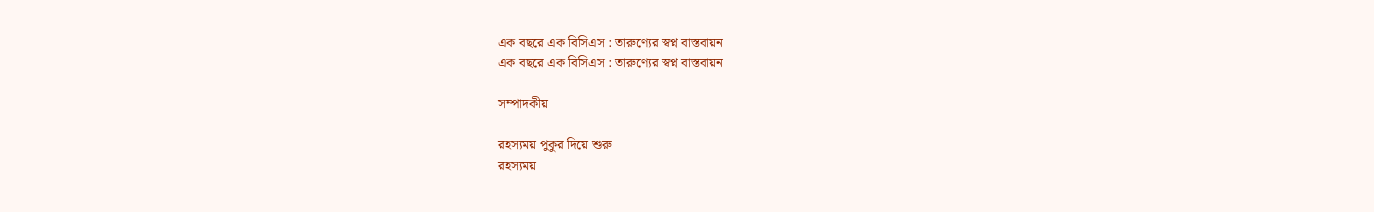এক বছরে এক বিসিএস : তারুণ্যের স্বপ্ন বাস্তবায়ন
এক বছরে এক বিসিএস : তারুণ্যের স্বপ্ন বাস্তবায়ন

সম্পাদকীয়

রহস্যময় পুকুর দিয়ে শুরু
রহস্যময়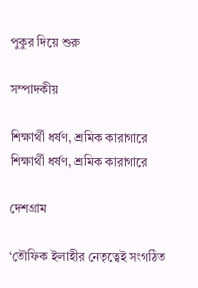পুকুর দিয়ে শুরু

সম্পাদকীয়

শিক্ষার্থী ধর্ষণ, শ্রমিক কারাগারে
শিক্ষার্থী ধর্ষণ, শ্রমিক কারাগারে

দেশগ্রাম

‘তৌফিক ইলাহীর নেতৃত্বেই সংগঠিত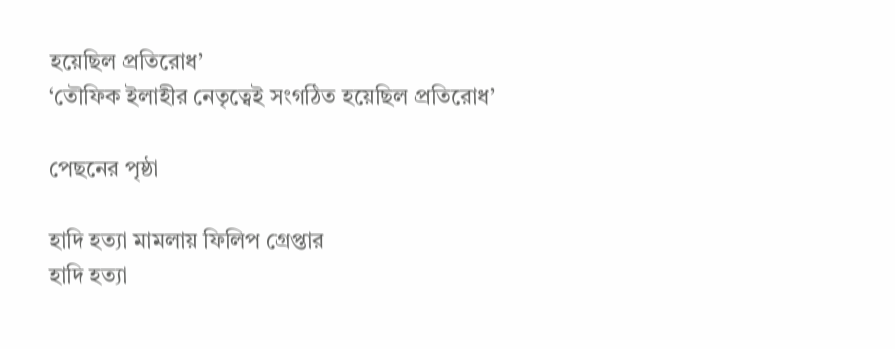হয়েছিল প্রতিরোধ’
‘তৌফিক ইলাহীর নেতৃত্বেই সংগঠিত হয়েছিল প্রতিরোধ’

পেছনের পৃষ্ঠা

হাদি হত্যা মামলায় ফিলিপ গ্রেপ্তার
হাদি হত্যা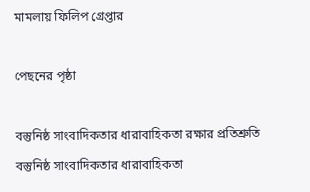মামলায় ফিলিপ গ্রেপ্তার

পেছনের পৃষ্ঠা

বস্তুনিষ্ঠ সাংবাদিকতার ধারাবাহিকতা রক্ষার প্রতিশ্রুতি
বস্তুনিষ্ঠ সাংবাদিকতার ধারাবাহিকতা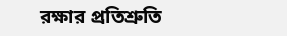রক্ষার প্রতিশ্রুতি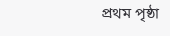প্রথম পৃষ্ঠা